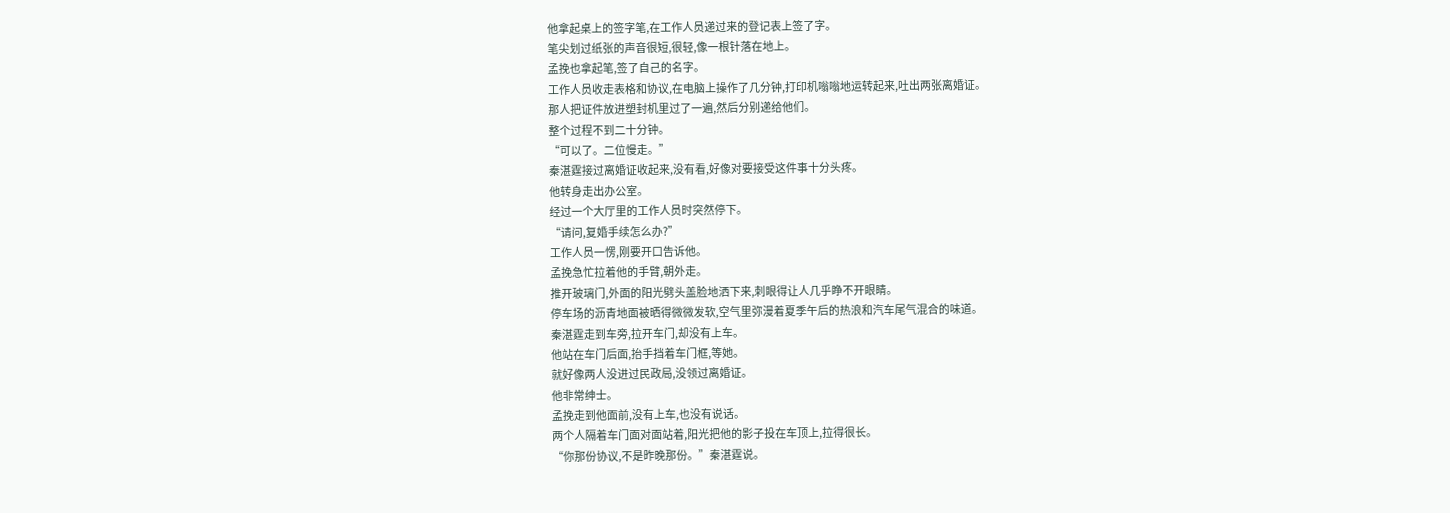他拿起桌上的签字笔,在工作人员递过来的登记表上签了字。
笔尖划过纸张的声音很短,很轻,像一根针落在地上。
孟挽也拿起笔,签了自己的名字。
工作人员收走表格和协议,在电脑上操作了几分钟,打印机嗡嗡地运转起来,吐出两张离婚证。
那人把证件放进塑封机里过了一遍,然后分别递给他们。
整个过程不到二十分钟。
“可以了。二位慢走。”
秦湛霆接过离婚证收起来,没有看,好像对要接受这件事十分头疼。
他转身走出办公室。
经过一个大厅里的工作人员时突然停下。
“请问,复婚手续怎么办?”
工作人员一愣,刚要开口告诉他。
孟挽急忙拉着他的手臂,朝外走。
推开玻璃门,外面的阳光劈头盖脸地洒下来,刺眼得让人几乎睁不开眼睛。
停车场的沥青地面被晒得微微发软,空气里弥漫着夏季午后的热浪和汽车尾气混合的味道。
秦湛霆走到车旁,拉开车门,却没有上车。
他站在车门后面,抬手挡着车门框,等她。
就好像两人没进过民政局,没领过离婚证。
他非常绅士。
孟挽走到他面前,没有上车,也没有说话。
两个人隔着车门面对面站着,阳光把他的影子投在车顶上,拉得很长。
“你那份协议,不是昨晚那份。”秦湛霆说。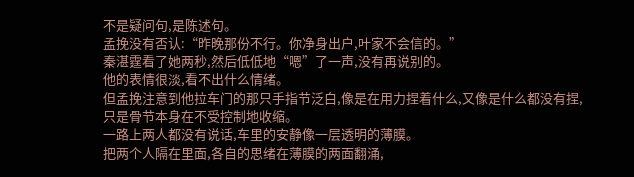不是疑问句,是陈述句。
孟挽没有否认:“昨晚那份不行。你净身出户,叶家不会信的。”
秦湛霆看了她两秒,然后低低地“嗯”了一声,没有再说别的。
他的表情很淡,看不出什么情绪。
但孟挽注意到他拉车门的那只手指节泛白,像是在用力捏着什么,又像是什么都没有捏,只是骨节本身在不受控制地收缩。
一路上两人都没有说话,车里的安静像一层透明的薄膜。
把两个人隔在里面,各自的思绪在薄膜的两面翻涌,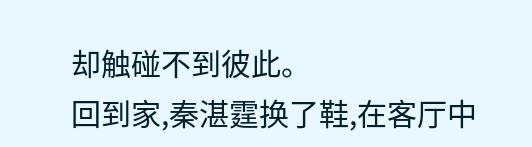却触碰不到彼此。
回到家,秦湛霆换了鞋,在客厅中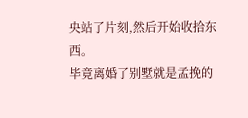央站了片刻,然后开始收拾东西。
毕竟离婚了别墅就是孟挽的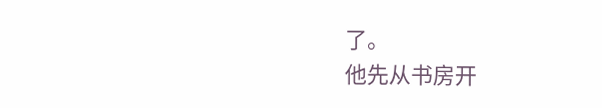了。
他先从书房开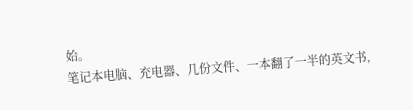始。
笔记本电脑、充电器、几份文件、一本翻了一半的英文书,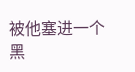被他塞进一个黑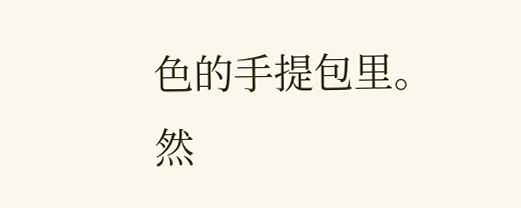色的手提包里。
然